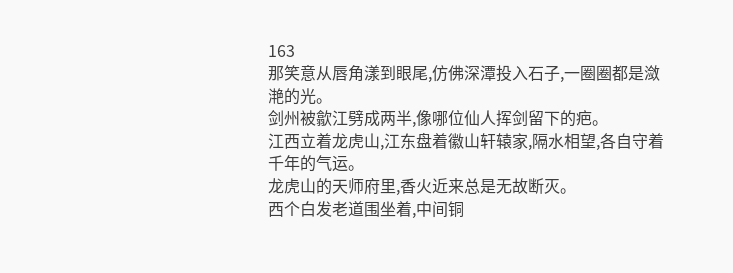163
那笑意从唇角漾到眼尾,仿佛深潭投入石子,一圈圈都是潋滟的光。
剑州被歙江劈成两半,像哪位仙人挥剑留下的疤。
江西立着龙虎山,江东盘着徽山轩辕家,隔水相望,各自守着千年的气运。
龙虎山的天师府里,香火近来总是无故断灭。
西个白发老道围坐着,中间铜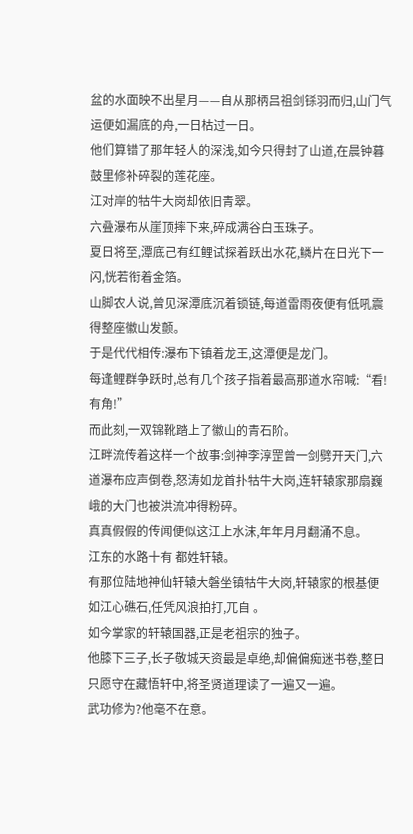盆的水面映不出星月——自从那柄吕祖剑铩羽而归,山门气运便如漏底的舟,一日枯过一日。
他们算错了那年轻人的深浅,如今只得封了山道,在晨钟暮鼓里修补碎裂的莲花座。
江对岸的牯牛大岗却依旧青翠。
六叠瀑布从崖顶摔下来,碎成满谷白玉珠子。
夏日将至,潭底己有红鲤试探着跃出水花,鳞片在日光下一闪,恍若衔着金箔。
山脚农人说,曾见深潭底沉着锁链,每道雷雨夜便有低吼震得整座徽山发颤。
于是代代相传:瀑布下镇着龙王,这潭便是龙门。
每逢鲤群争跃时,总有几个孩子指着最高那道水帘喊:“看!有角!”
而此刻,一双锦靴踏上了徽山的青石阶。
江畔流传着这样一个故事:剑神李淳罡曾一剑劈开天门,六道瀑布应声倒卷,怒涛如龙首扑牯牛大岗,连轩辕家那扇巍峨的大门也被洪流冲得粉碎。
真真假假的传闻便似这江上水沫,年年月月翻涌不息。
江东的水路十有 都姓轩辕。
有那位陆地神仙轩辕大磐坐镇牯牛大岗,轩辕家的根基便如江心礁石,任凭风浪拍打,兀自 。
如今掌家的轩辕国器,正是老祖宗的独子。
他膝下三子,长子敬城天资最是卓绝,却偏偏痴迷书卷,整日只愿守在藏悟轩中,将圣贤道理读了一遍又一遍。
武功修为?他毫不在意。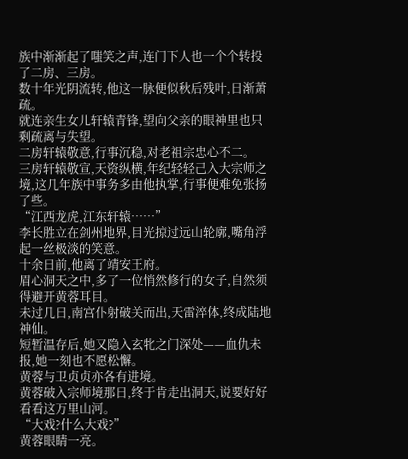族中渐渐起了嗤笑之声,连门下人也一个个转投了二房、三房。
数十年光阴流转,他这一脉便似秋后残叶,日渐萧疏。
就连亲生女儿轩辕青锋,望向父亲的眼神里也只剩疏离与失望。
二房轩辕敬意,行事沉稳,对老祖宗忠心不二。
三房轩辕敬宣,天资纵横,年纪轻轻己入大宗师之境,这几年族中事务多由他执掌,行事便难免张扬了些。
“江西龙虎,江东轩辕……”
李长胜立在剑州地界,目光掠过远山轮廓,嘴角浮起一丝极淡的笑意。
十余日前,他离了靖安王府。
眉心洞天之中,多了一位悄然修行的女子,自然须得避开黄蓉耳目。
未过几日,南宫仆射破关而出,天雷淬体,终成陆地神仙。
短暂温存后,她又隐入玄牝之门深处——血仇未报,她一刻也不愿松懈。
黄蓉与卫贞贞亦各有进境。
黄蓉破入宗师境那日,终于肯走出洞天,说要好好看看这万里山河。
“大戏?什么大戏?”
黄蓉眼睛一亮。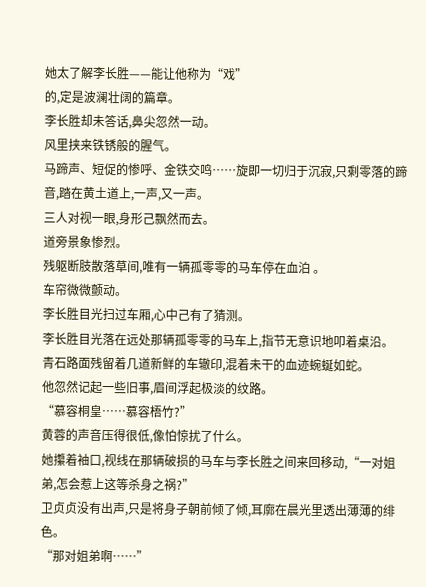她太了解李长胜——能让他称为“戏”
的,定是波澜壮阔的篇章。
李长胜却未答话,鼻尖忽然一动。
风里挟来铁锈般的腥气。
马蹄声、短促的惨呼、金铁交鸣……旋即一切归于沉寂,只剩零落的蹄音,踏在黄土道上,一声,又一声。
三人对视一眼,身形己飘然而去。
道旁景象惨烈。
残躯断肢散落草间,唯有一辆孤零零的马车停在血泊 。
车帘微微颤动。
李长胜目光扫过车厢,心中己有了猜测。
李长胜目光落在远处那辆孤零零的马车上,指节无意识地叩着桌沿。
青石路面残留着几道新鲜的车辙印,混着未干的血迹蜿蜒如蛇。
他忽然记起一些旧事,眉间浮起极淡的纹路。
“慕容桐皇……慕容梧竹?”
黄蓉的声音压得很低,像怕惊扰了什么。
她攥着袖口,视线在那辆破损的马车与李长胜之间来回移动,“一对姐弟,怎会惹上这等杀身之祸?”
卫贞贞没有出声,只是将身子朝前倾了倾,耳廓在晨光里透出薄薄的绯色。
“那对姐弟啊……”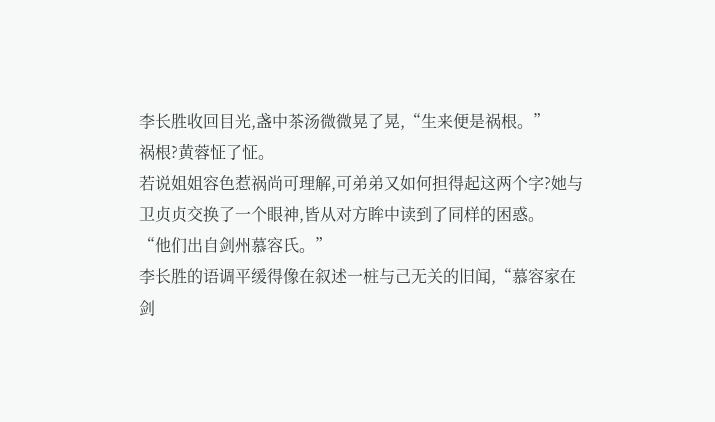李长胜收回目光,盏中茶汤微微晃了晃,“生来便是祸根。”
祸根?黄蓉怔了怔。
若说姐姐容色惹祸尚可理解,可弟弟又如何担得起这两个字?她与卫贞贞交换了一个眼神,皆从对方眸中读到了同样的困惑。
“他们出自剑州慕容氏。”
李长胜的语调平缓得像在叙述一桩与己无关的旧闻,“慕容家在剑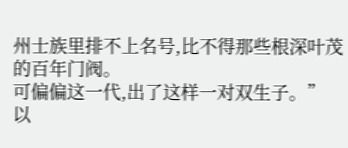州士族里排不上名号,比不得那些根深叶茂的百年门阀。
可偏偏这一代,出了这样一对双生子。”
以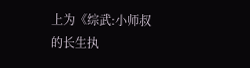上为《综武:小师叔的长生执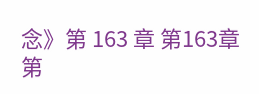念》第 163 章 第163章 第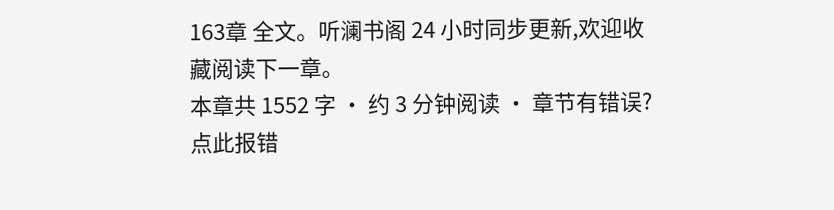163章 全文。听澜书阁 24 小时同步更新,欢迎收藏阅读下一章。
本章共 1552 字 · 约 3 分钟阅读 · 章节有错误?点此报错